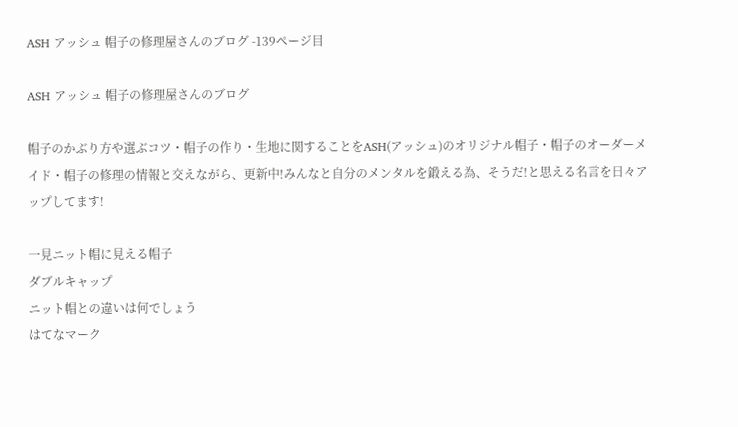ASH アッシュ 帽子の修理屋さんのブログ -139ページ目

ASH アッシュ 帽子の修理屋さんのブログ

帽子のかぶり方や選ぶコツ・帽子の作り・生地に関することをASH(アッシュ)のオリジナル帽子・帽子のオーダーメイド・帽子の修理の情報と交えながら、更新中!みんなと自分のメンタルを鍛える為、そうだ!と思える名言を日々アップしてます!

一見ニット帽に見える帽子
ダブルキャップ
ニット帽との違いは何でしょう
はてなマーク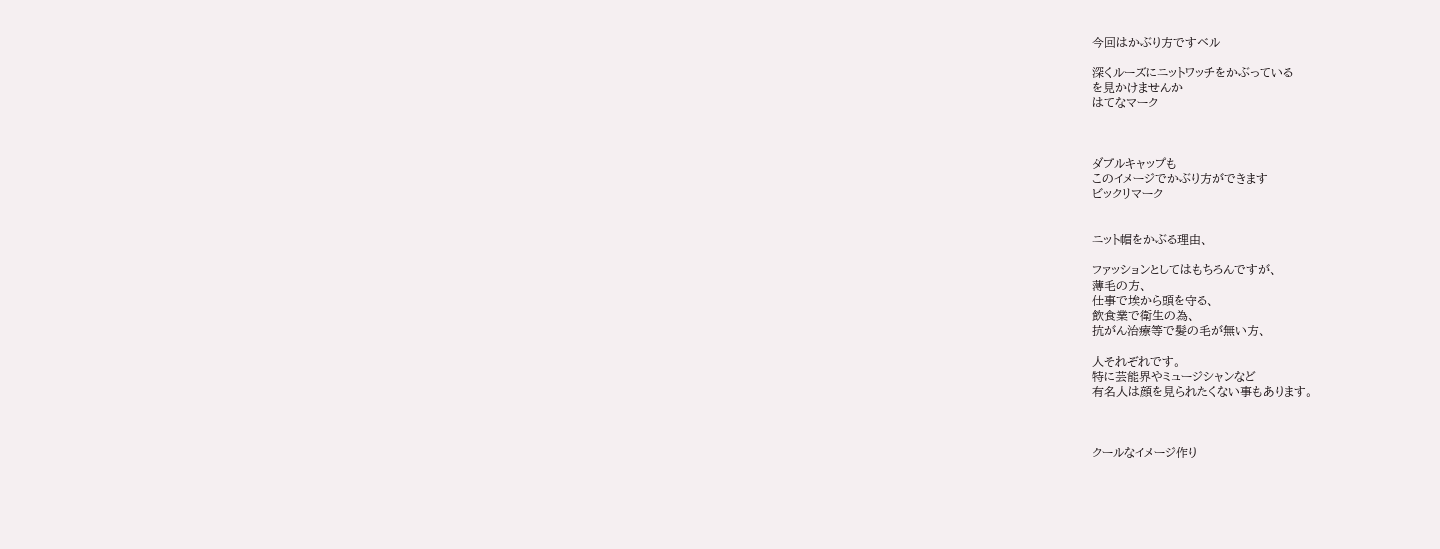今回はかぶり方ですベル

深くルーズにニットワッチをかぶっている
を見かけませんか
はてなマーク



ダブルキャップも
このイメージでかぶり方ができます
ビックリマーク


ニット帽をかぶる理由、

ファッションとしてはもちろんですが、
薄毛の方、
仕事で埃から頭を守る、
飲食業で衛生の為、
抗がん治療等で髪の毛が無い方、

人それぞれです。
特に芸能界やミュージシャンなど
有名人は顔を見られたくない事もあります。



クールなイメージ作り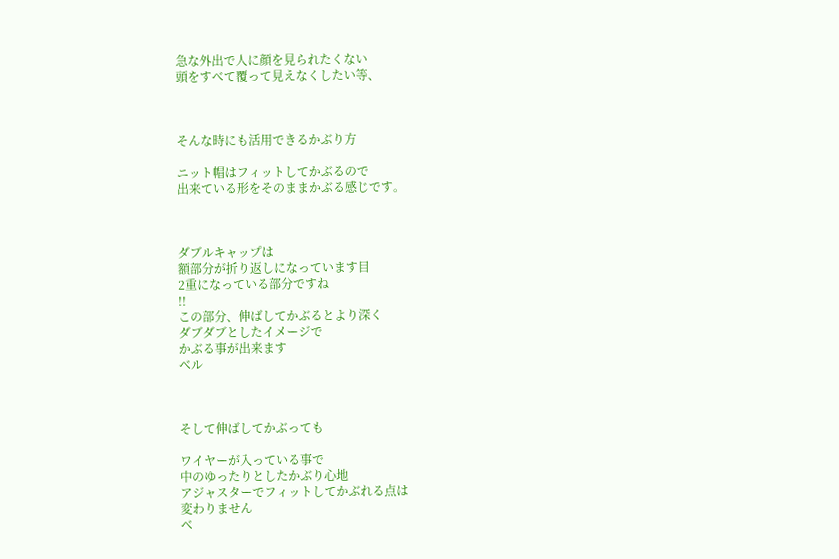急な外出で人に顔を見られたくない
頭をすべて覆って見えなくしたい等、



そんな時にも活用できるかぶり方

ニット帽はフィットしてかぶるので
出来ている形をそのままかぶる感じです。



ダブルキャップは
額部分が折り返しになっています目
2重になっている部分ですね
!!
この部分、伸ばしてかぶるとより深く
ダブダブとしたイメージで
かぶる事が出来ます
ベル



そして伸ばしてかぶっても

ワイヤーが入っている事で
中のゆったりとしたかぶり心地
アジャスターでフィットしてかぶれる点は
変わりません
ベ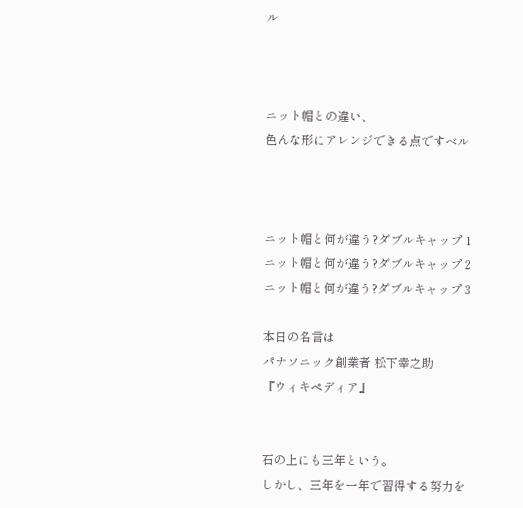ル



ニット帽との違い、
色んな形にアレンジできる点ですベル



ニット帽と何が違う?ダブルキャップ 1
ニット帽と何が違う?ダブルキャップ 2
ニット帽と何が違う?ダブルキャップ 3

本日の名言は
パナソニック創業者 松下幸之助
『ウィキペディア』


石の上にも三年という。
しかし、三年を一年で習得する努力を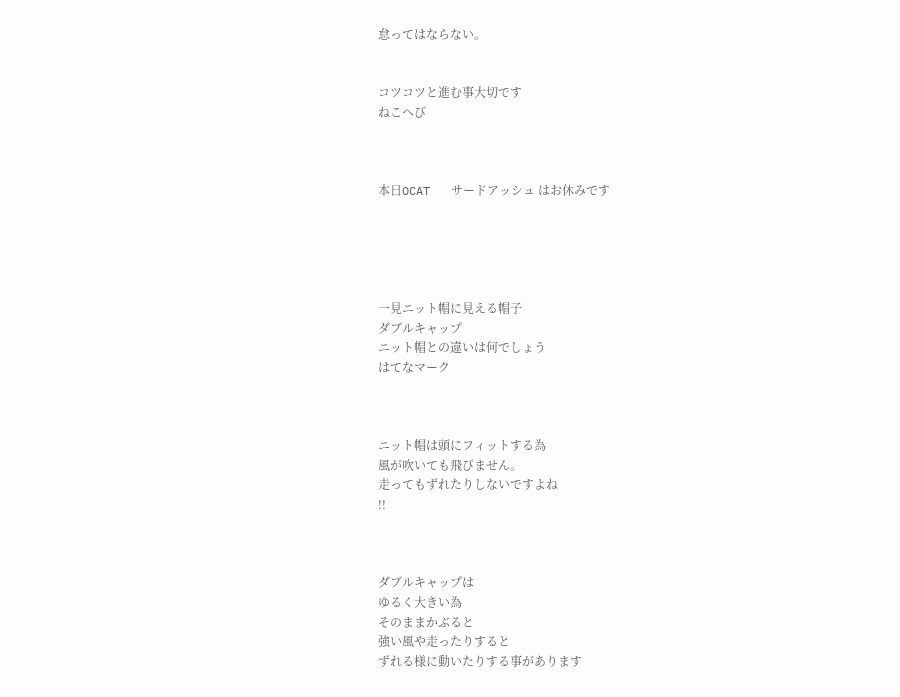怠ってはならない。


コツコツと進む事大切です
ねこへび



本日OCAT   サードアッシュ はお休みです





一見ニット帽に見える帽子
ダブルキャップ
ニット帽との違いは何でしょう
はてなマーク



ニット帽は頭にフィットする為
風が吹いても飛びません。
走ってもずれたりしないですよね
!!



ダブルキャップは
ゆるく大きい為
そのままかぶると
強い風や走ったりすると
ずれる様に動いたりする事があります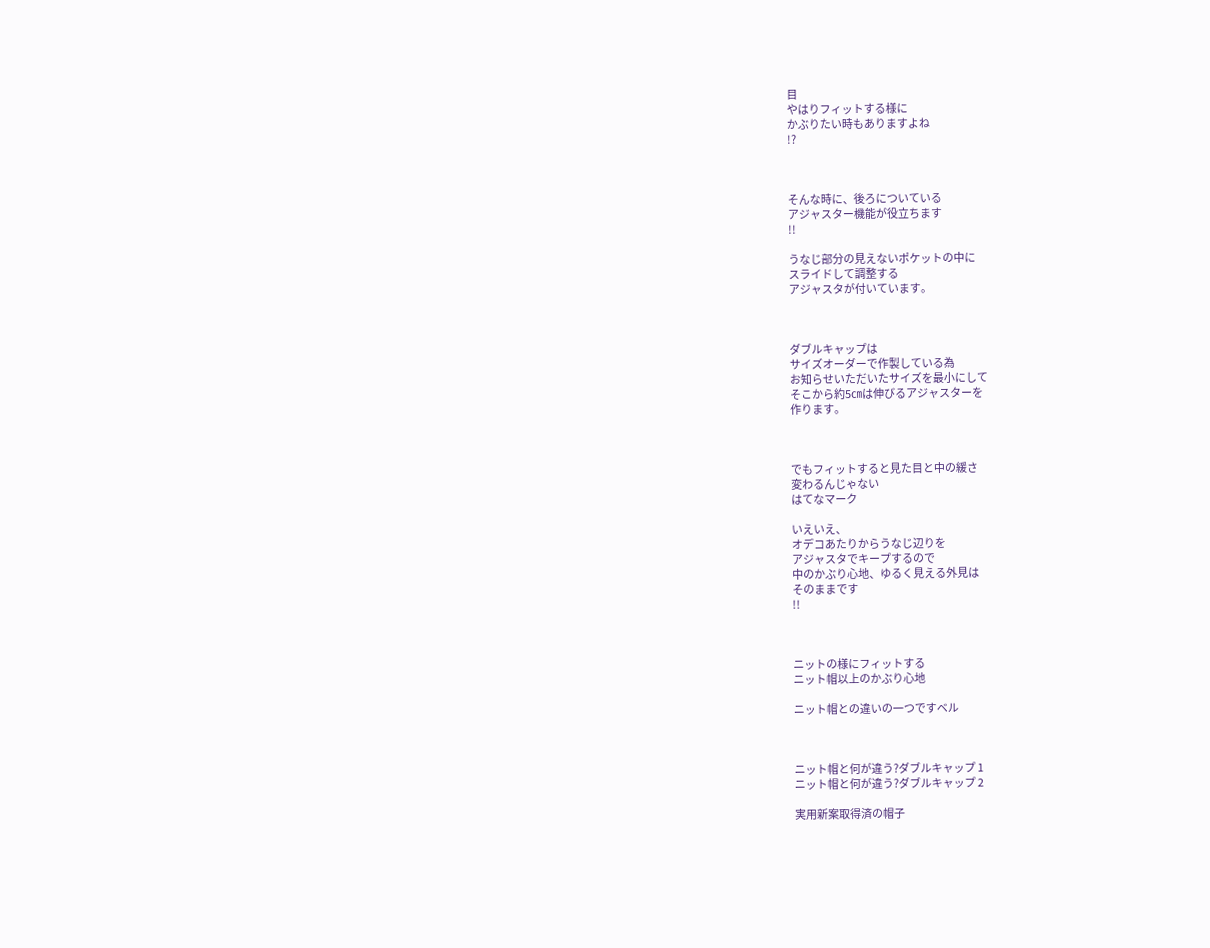目
やはりフィットする様に
かぶりたい時もありますよね
!?



そんな時に、後ろについている
アジャスター機能が役立ちます
!!

うなじ部分の見えないポケットの中に
スライドして調整する
アジャスタが付いています。



ダブルキャップは
サイズオーダーで作製している為
お知らせいただいたサイズを最小にして
そこから約5㎝は伸びるアジャスターを
作ります。



でもフィットすると見た目と中の緩さ
変わるんじゃない
はてなマーク

いえいえ、
オデコあたりからうなじ辺りを
アジャスタでキープするので
中のかぶり心地、ゆるく見える外見は
そのままです
!!



ニットの様にフィットする
ニット帽以上のかぶり心地

ニット帽との違いの一つですベル



ニット帽と何が違う?ダブルキャップ 1
ニット帽と何が違う?ダブルキャップ 2

実用新案取得済の帽子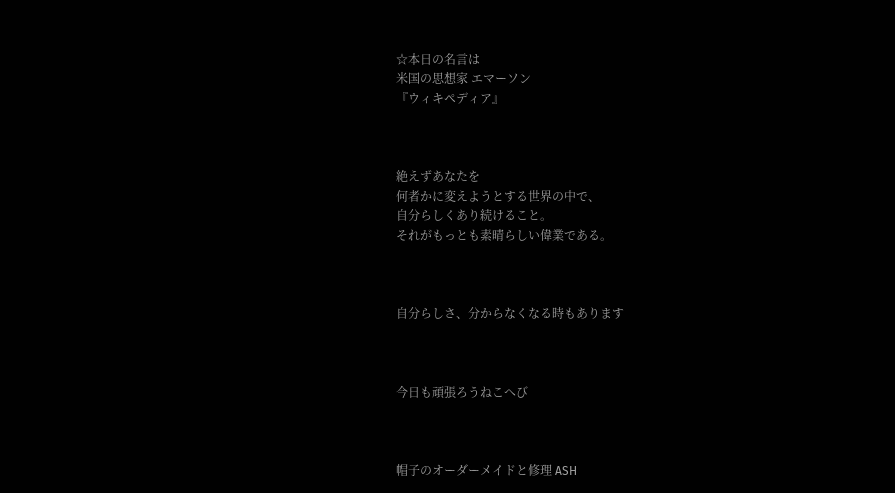☆本日の名言は
米国の思想家 エマーソン
『ウィキペディア』



絶えずあなたを
何者かに変えようとする世界の中で、
自分らしくあり続けること。
それがもっとも素晴らしい偉業である。



自分らしさ、分からなくなる時もあります



今日も頑張ろうねこへび



帽子のオーダーメイドと修理 ASH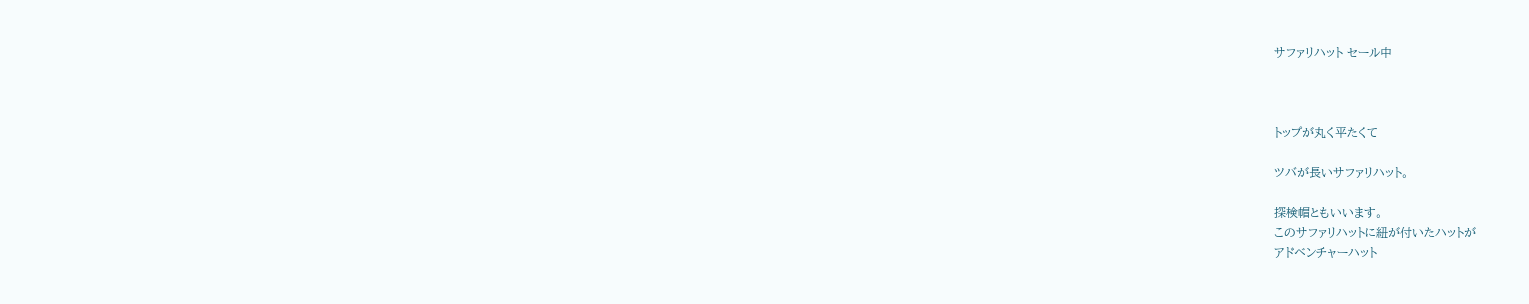サファリハット セール中



トップが丸く平たくて

ツバが長いサファリハット。

探検帽ともいいます。
このサファリハットに紐が付いたハットが
アドベンチャーハット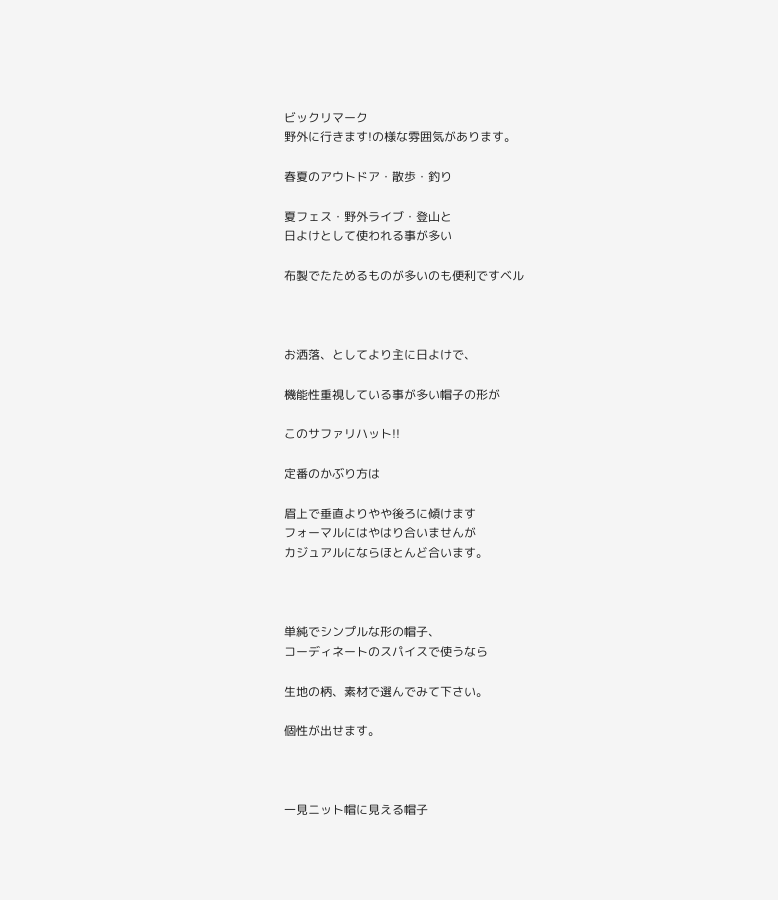ビックリマーク
野外に行きます!の様な雰囲気があります。

春夏のアウトドア・散歩・釣り

夏フェス・野外ライブ・登山と
日よけとして使われる事が多い

布製でたためるものが多いのも便利ですベル



お洒落、としてより主に日よけで、

機能性重視している事が多い帽子の形が

このサファリハット!!

定番のかぶり方は

眉上で垂直よりやや後ろに傾けます
フォーマルにはやはり合いませんが
カジュアルにならほとんど合います。



単純でシンプルな形の帽子、
コーディネートのスパイスで使うなら

生地の柄、素材で選んでみて下さい。

個性が出せます。



一見ニット帽に見える帽子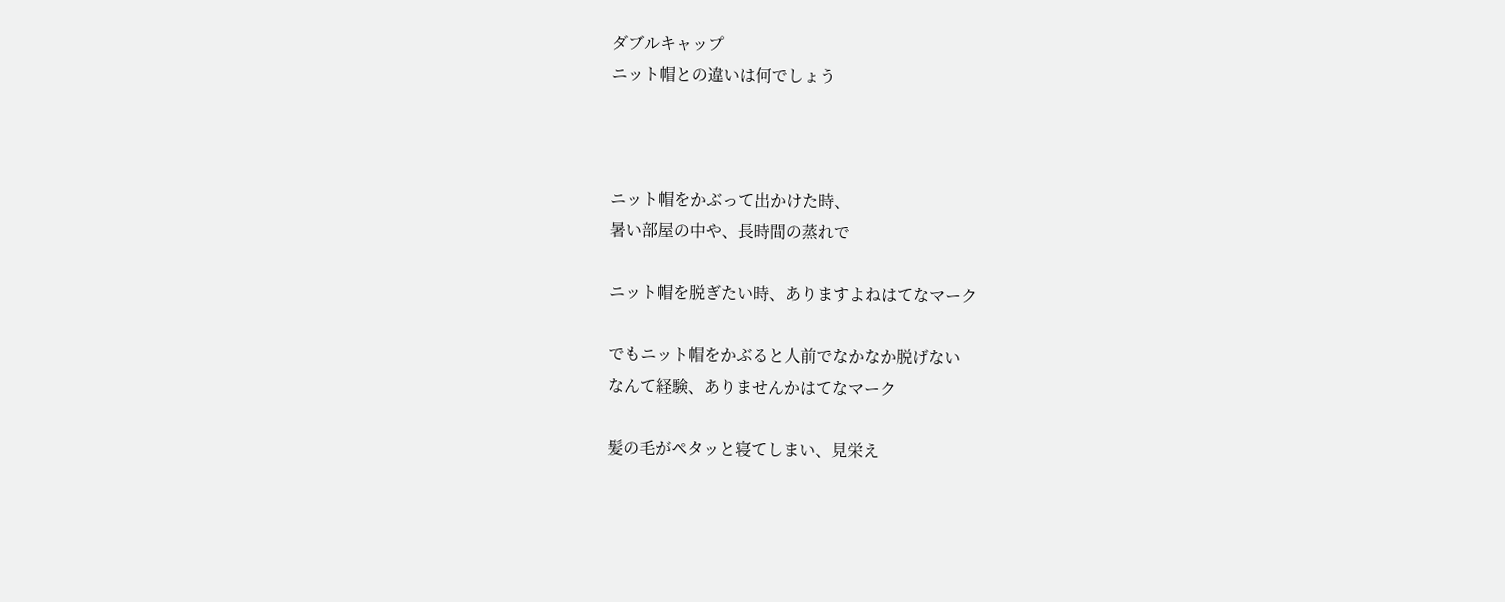ダブルキャップ
ニット帽との違いは何でしょう



ニット帽をかぶって出かけた時、
暑い部屋の中や、長時間の蒸れで

ニット帽を脱ぎたい時、ありますよねはてなマーク

でもニット帽をかぶると人前でなかなか脱げない
なんて経験、ありませんかはてなマーク

髪の毛がペタッと寝てしまい、見栄え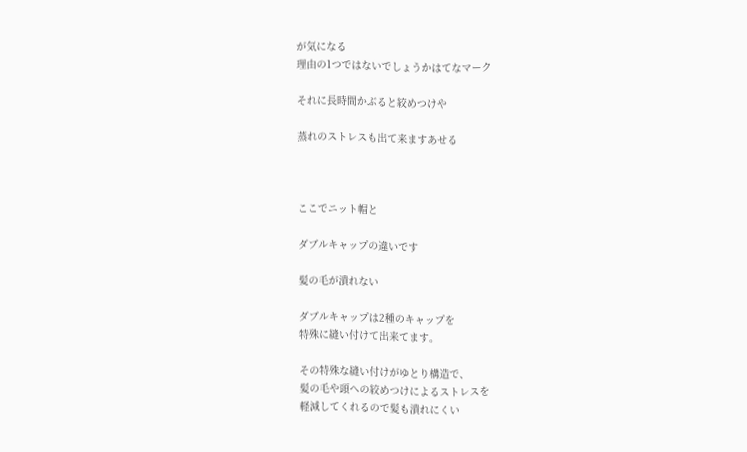が気になる
理由の1つではないでしょうかはてなマーク

それに長時間かぶると絞めつけや

蒸れのストレスも出て来ますあせる



ここでニット帽と

ダブルキャップの違いです

髪の毛が潰れない

ダブルキャップは2種のキャップを
特殊に縫い付けて出来てます。

その特殊な縫い付けがゆとり構造で、
髪の毛や頭への絞めつけによるストレスを
軽減してくれるので髪も潰れにくい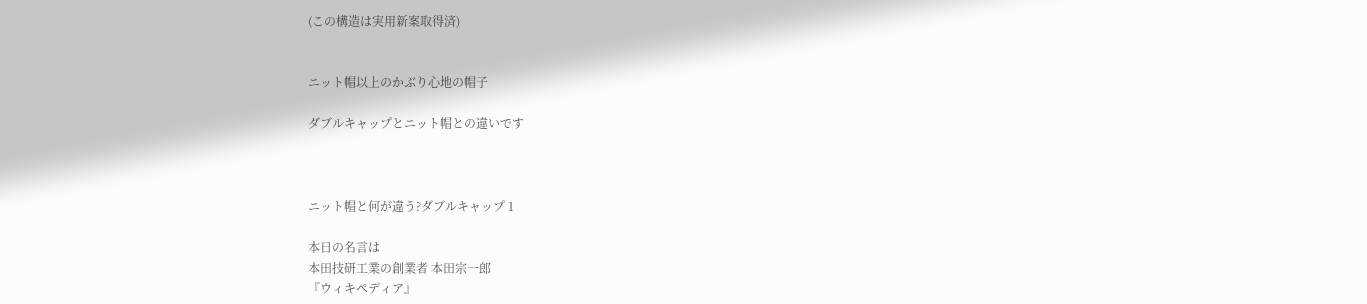(この構造は実用新案取得済)


ニット帽以上のかぶり心地の帽子

ダブルキャップとニット帽との違いです



ニット帽と何が違う?ダブルキャップ 1

本日の名言は
本田技研工業の創業者 本田宗一郎
『ウィキペディア』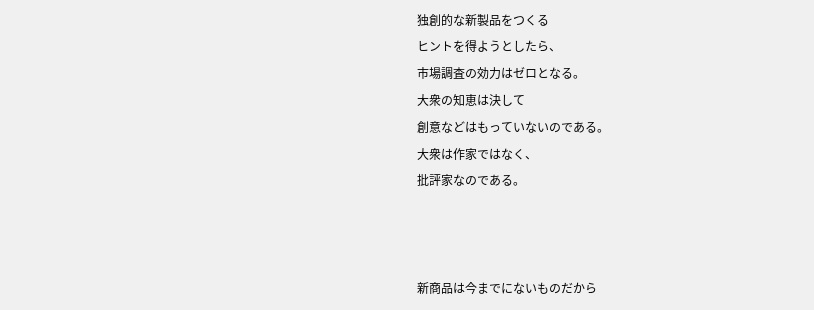独創的な新製品をつくる
ヒントを得ようとしたら、
市場調査の効力はゼロとなる。
大衆の知恵は決して
創意などはもっていないのである。
大衆は作家ではなく、
批評家なのである。



新商品は今までにないものだから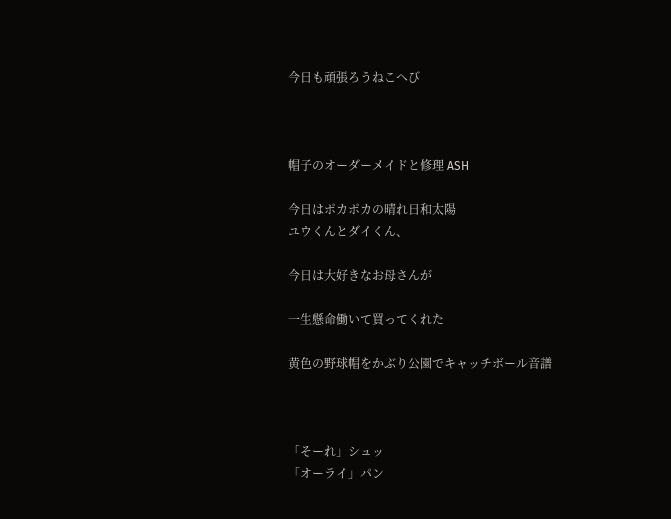今日も頑張ろうねこへび



帽子のオーダーメイドと修理 ASH

今日はポカポカの晴れ日和太陽
ユウくんとダイくん、

今日は大好きなお母さんが

一生懸命働いて買ってくれた

黄色の野球帽をかぶり公園でキャッチボール音譜



「そーれ」シュッ
「オーライ」パン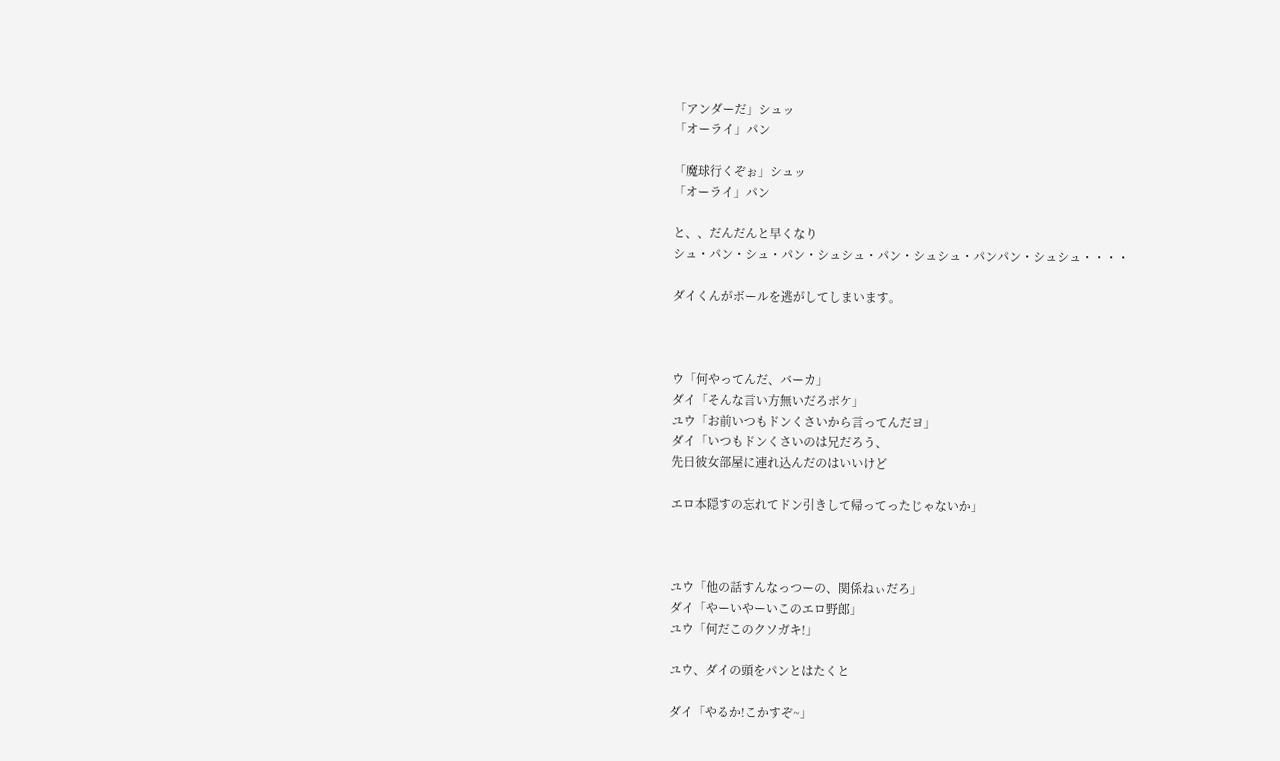「アンダーだ」シュッ
「オーライ」パン

「魔球行くぞぉ」シュッ
「オーライ」パン

と、、だんだんと早くなり
シュ・パン・シュ・パン・シュシュ・パン・シュシュ・パンパン・シュシュ・・・・

ダイくんがボールを逃がしてしまいます。



ウ「何やってんだ、バーカ」
ダイ「そんな言い方無いだろボケ」
ユウ「お前いつもドンくさいから言ってんだヨ」
ダイ「いつもドンくさいのは兄だろう、
先日彼女部屋に連れ込んだのはいいけど

エロ本隠すの忘れてドン引きして帰ってったじゃないか」



ユウ「他の話すんなっつーの、関係ねぃだろ」
ダイ「やーいやーいこのエロ野郎」
ユウ「何だこのクソガキ!」

ユウ、ダイの頭をパンとはたくと

ダイ「やるか!こかすぞ~」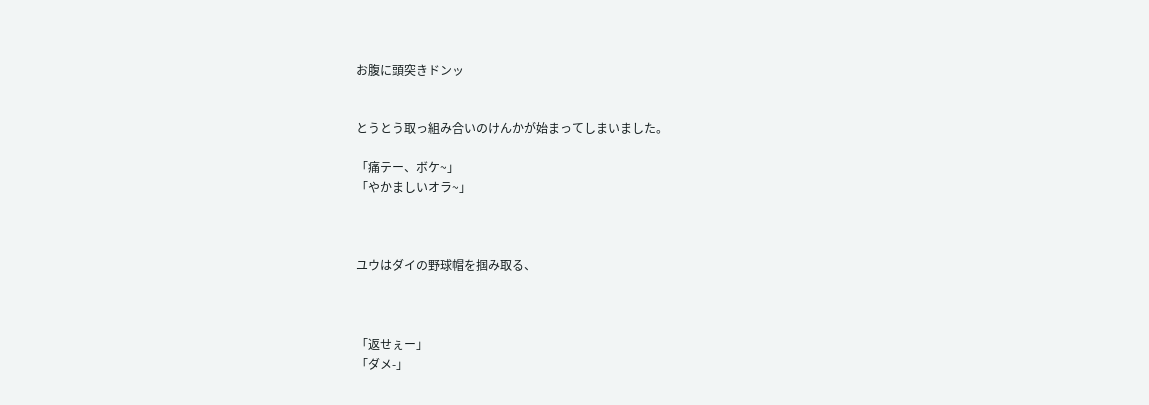お腹に頭突きドンッ


とうとう取っ組み合いのけんかが始まってしまいました。

「痛テー、ボケ~」
「やかましいオラ~」



ユウはダイの野球帽を掴み取る、



「返せぇー」
「ダメ-」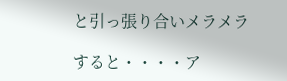と引っ張り合いメラメラ

すると・・・・ア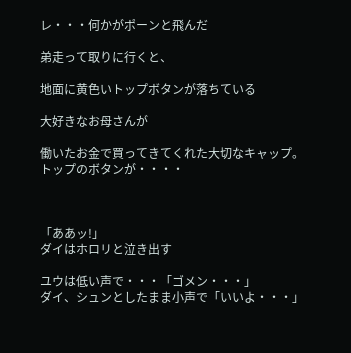レ・・・何かがポーンと飛んだ

弟走って取りに行くと、

地面に黄色いトップボタンが落ちている

大好きなお母さんが

働いたお金で買ってきてくれた大切なキャップ。
トップのボタンが・・・・



「ああッ!」
ダイはホロリと泣き出す

ユウは低い声で・・・「ゴメン・・・」
ダイ、シュンとしたまま小声で「いいよ・・・」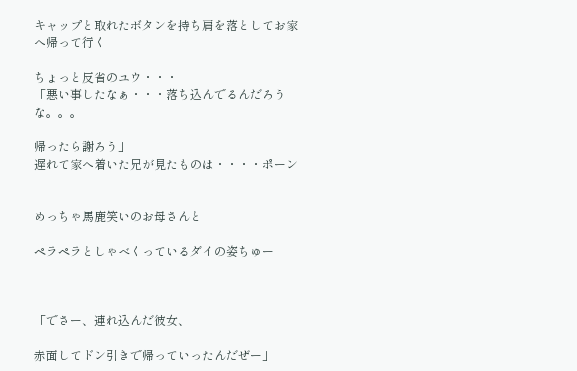キャップと取れたボタンを持ち肩を落としてお家へ帰って行く

ちょっと反省のユウ・・・
「悪い事したなぁ・・・落ち込んでるんだろうな。。。

帰ったら謝ろう」
遅れて家へ着いた兄が見たものは・・・・ポーン


めっちゃ馬鹿笑いのお母さんと

ペラペラとしゃべくっているダイの姿ちゅー



「でさー、連れ込んだ彼女、

赤面してドン引きで帰っていったんだぜー」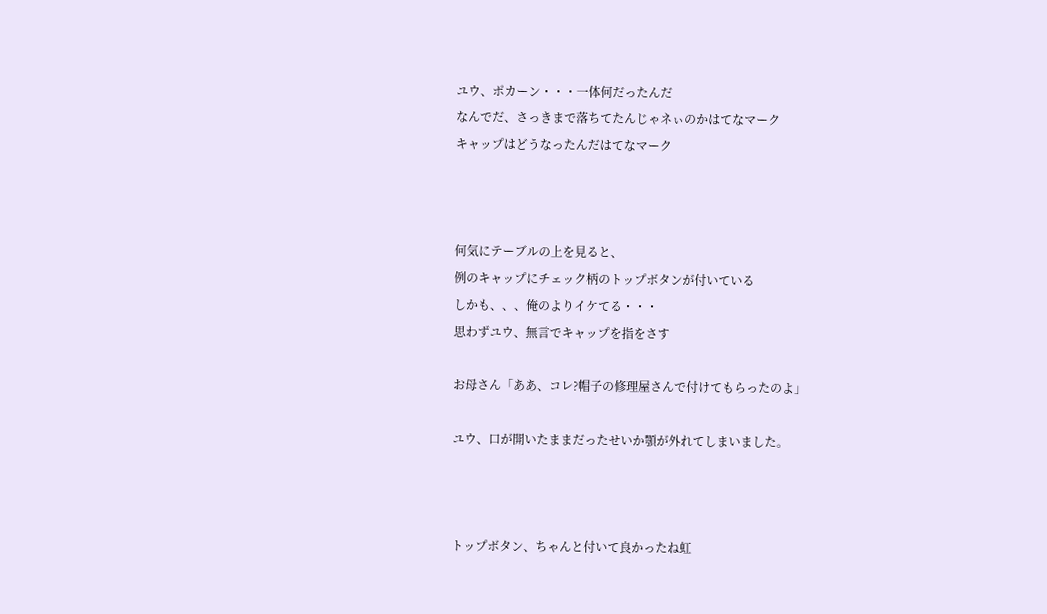ユウ、ポカーン・・・一体何だったんだ
なんでだ、さっきまで落ちてたんじゃネぃのかはてなマーク
キャップはどうなったんだはてなマーク



何気にテーブルの上を見ると、
例のキャップにチェック柄のトップボタンが付いている
しかも、、、俺のよりイケてる・・・
思わずユウ、無言でキャップを指をさす

お母さん「ああ、コレ?帽子の修理屋さんで付けてもらったのよ」

ユウ、口が開いたままだったせいか顎が外れてしまいました。



トップボタン、ちゃんと付いて良かったね虹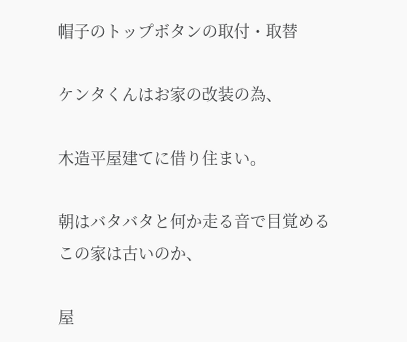帽子のトップボタンの取付・取替

ケンタくんはお家の改装の為、

木造平屋建てに借り住まい。

朝はバタバタと何か走る音で目覚める
この家は古いのか、

屋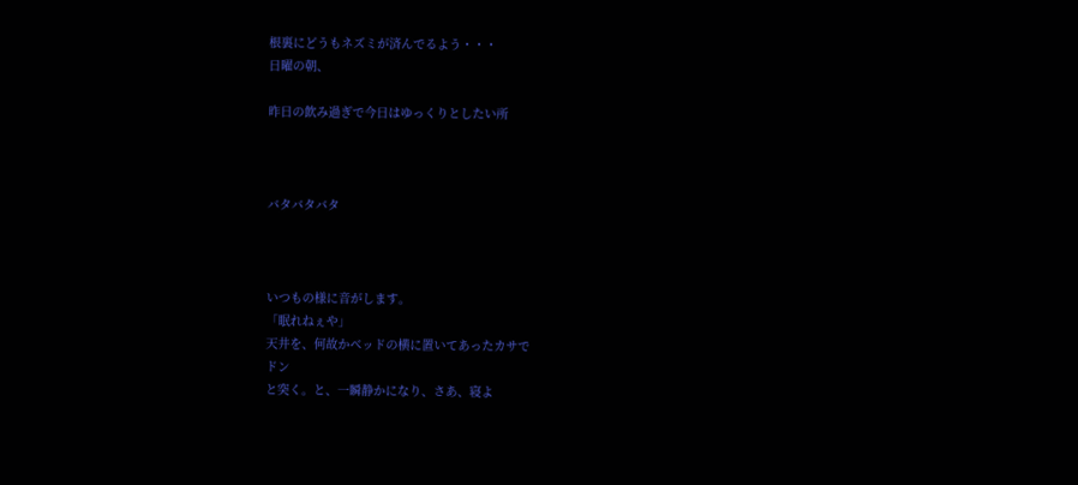根裏にどうもネズミが済んでるよう・・・
日曜の朝、

昨日の飲み過ぎで今日はゆっくりとしたい所



バタバタバタ



いつもの様に音がします。
「眠れねぇや」
天井を、何故かベッドの横に置いてあったカサで
ドン
と突く。と、一瞬静かになり、さあ、寝よ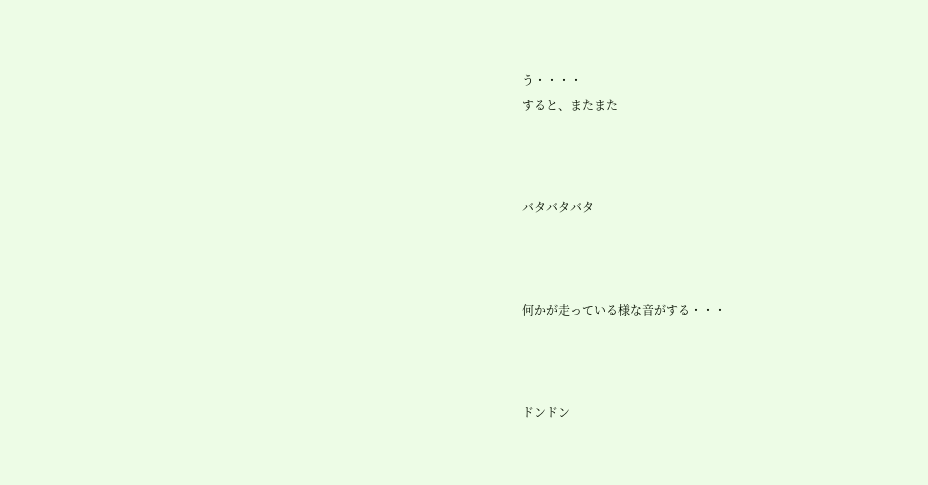う・・・・
すると、またまた



バタバタバタ



何かが走っている様な音がする・・・



ドンドン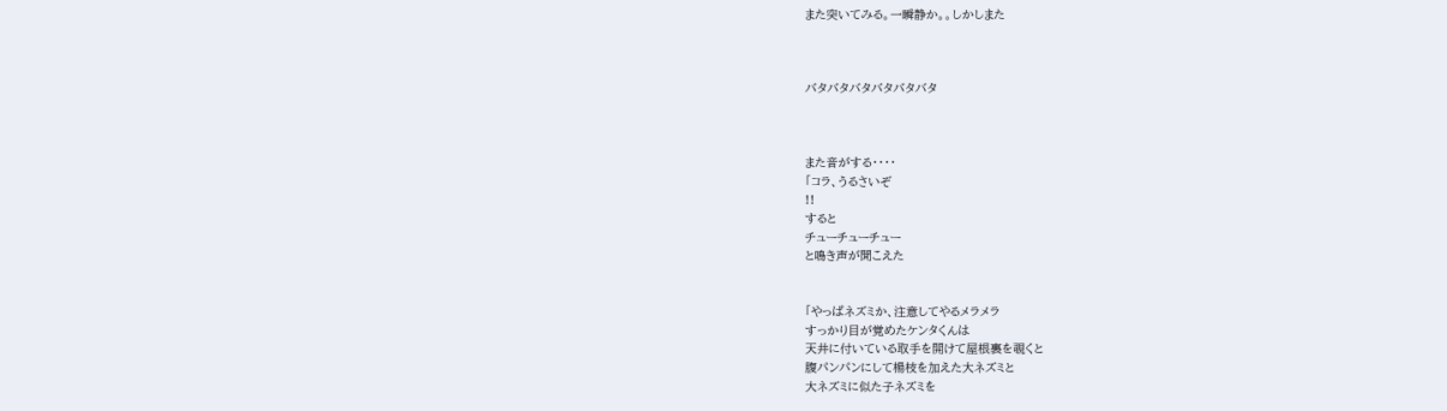また突いてみる。一瞬静か。。しかしまた



バタバタバタバタバタバタ



また音がする・・・・
「コラ、うるさいぞ
!!
すると
チューチューチュー
と鳴き声が聞こえた


「やっぱネズミか、注意してやるメラメラ
すっかり目が覚めたケンタくんは
天井に付いている取手を開けて屋根裏を覗くと
腹パンパンにして楊枝を加えた大ネズミと
大ネズミに似た子ネズミを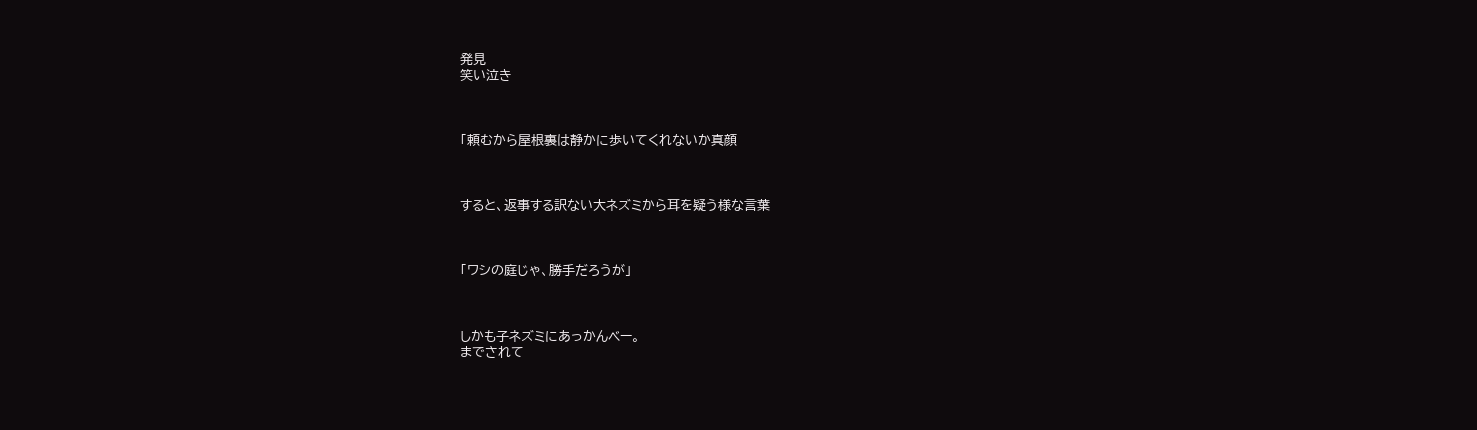発見
笑い泣き



「頼むから屋根裏は静かに歩いてくれないか真顔



すると、返事する訳ない大ネズミから耳を疑う様な言葉



「ワシの庭じゃ、勝手だろうが」



しかも子ネズミにあっかんベー。
までされて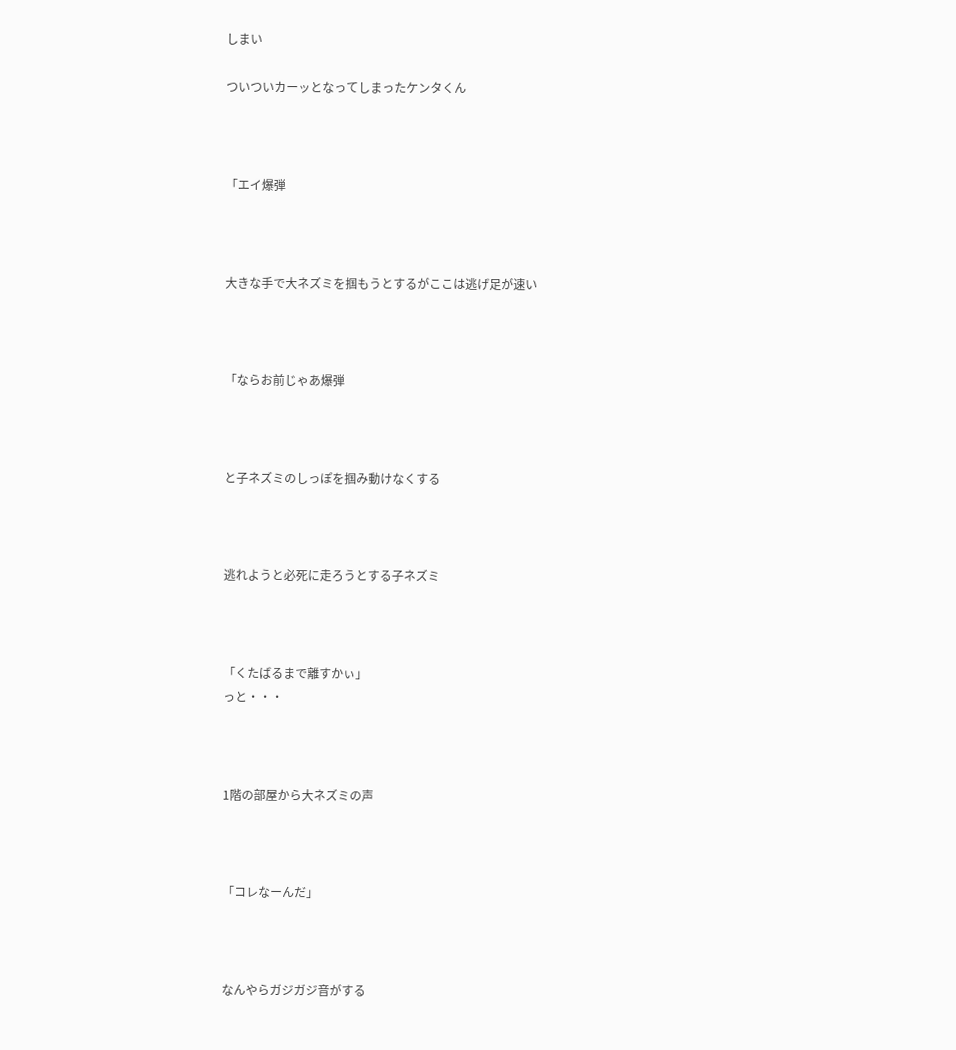しまい

ついついカーッとなってしまったケンタくん



「エイ爆弾



大きな手で大ネズミを掴もうとするがここは逃げ足が速い



「ならお前じゃあ爆弾



と子ネズミのしっぽを掴み動けなくする



逃れようと必死に走ろうとする子ネズミ



「くたばるまで離すかぃ」
っと・・・



1階の部屋から大ネズミの声



「コレなーんだ」



なんやらガジガジ音がする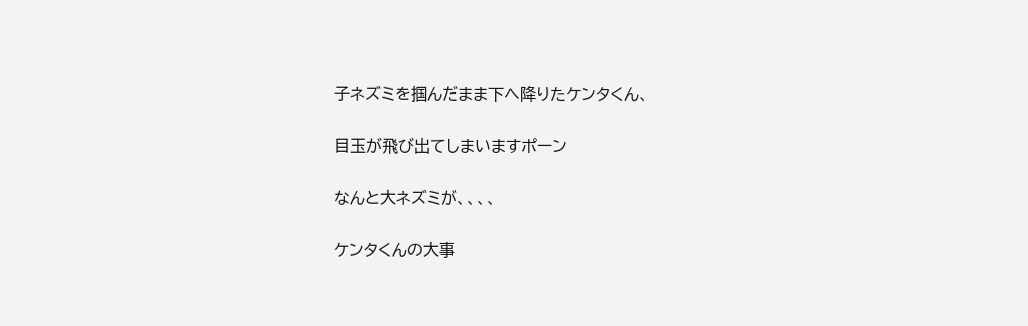子ネズミを掴んだまま下へ降りたケンタくん、

目玉が飛び出てしまいますポーン

なんと大ネズミが、、、、

ケンタくんの大事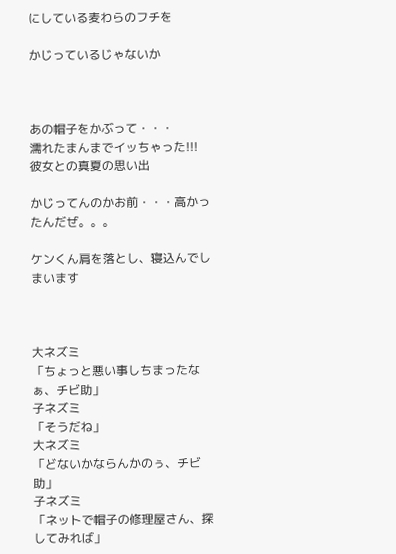にしている麦わらのフチを

かじっているじゃないか



あの帽子をかぶって・・・
濡れたまんまでイッちゃった!!!
彼女との真夏の思い出

かじってんのかお前・・・高かったんだぜ。。。

ケンくん肩を落とし、寝込んでしまいます



大ネズミ
「ちょっと悪い事しちまったなぁ、チビ助」
子ネズミ
「そうだね」
大ネズミ
「どないかならんかのぅ、チビ助」
子ネズミ
「ネットで帽子の修理屋さん、探してみれば」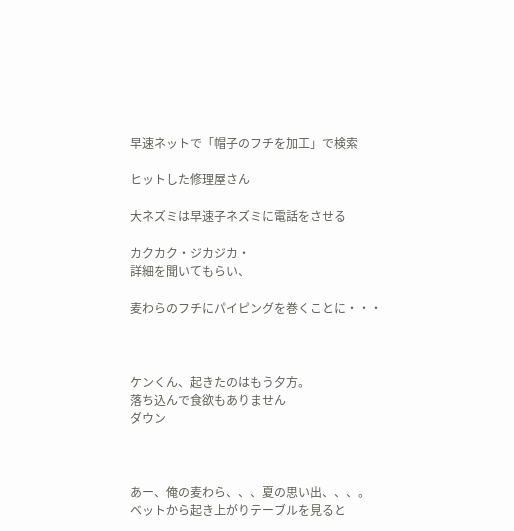早速ネットで「帽子のフチを加工」で検索

ヒットした修理屋さん

大ネズミは早速子ネズミに電話をさせる

カクカク・ジカジカ・
詳細を聞いてもらい、

麦わらのフチにパイピングを巻くことに・・・



ケンくん、起きたのはもう夕方。
落ち込んで食欲もありません
ダウン



あー、俺の麦わら、、、夏の思い出、、、。
ベットから起き上がりテーブルを見ると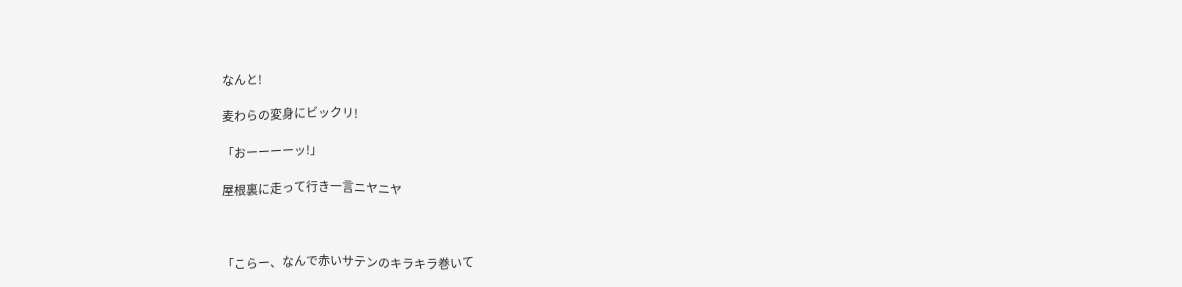なんと!

麦わらの変身にビックリ!

「おーーーーッ!」

屋根裏に走って行き一言ニヤニヤ



「こらー、なんで赤いサテンのキラキラ巻いて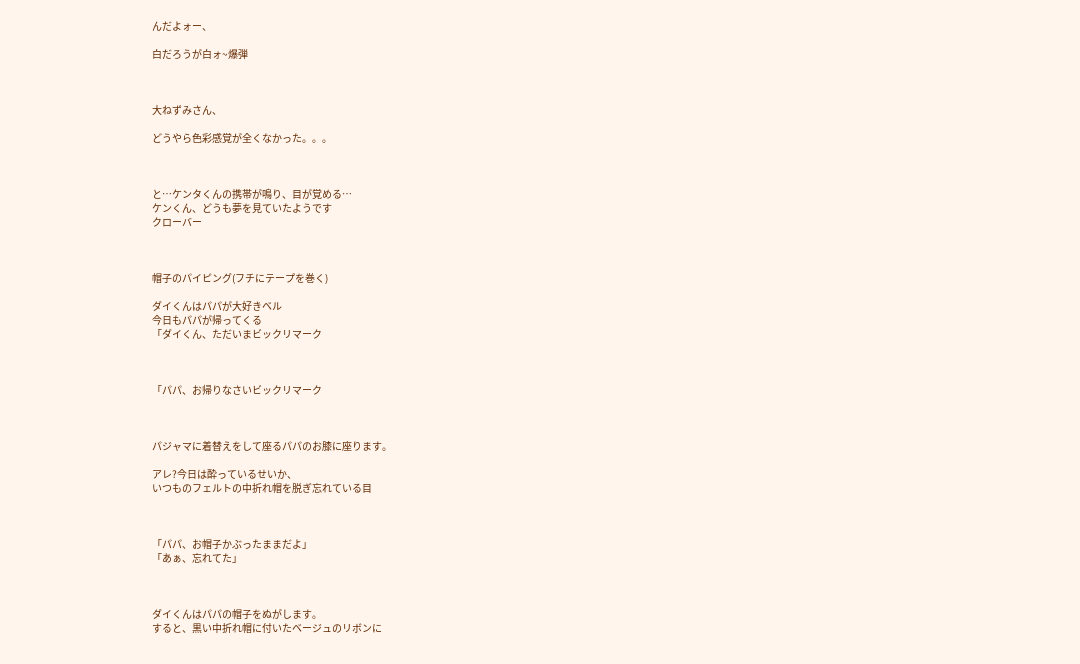んだよォー、

白だろうが白ォ~爆弾



大ねずみさん、

どうやら色彩感覚が全くなかった。。。



と…ケンタくんの携帯が鳴り、目が覚める…
ケンくん、どうも夢を見ていたようです
クローバー



帽子のパイピング(フチにテープを巻く)

ダイくんはパパが大好きベル
今日もパパが帰ってくる
「ダイくん、ただいまビックリマーク



「パパ、お帰りなさいビックリマーク



パジャマに着替えをして座るパパのお膝に座ります。

アレ?今日は酔っているせいか、
いつものフェルトの中折れ帽を脱ぎ忘れている目



「パパ、お帽子かぶったままだよ」
「あぁ、忘れてた」



ダイくんはパパの帽子をぬがします。
すると、黒い中折れ帽に付いたベージュのリボンに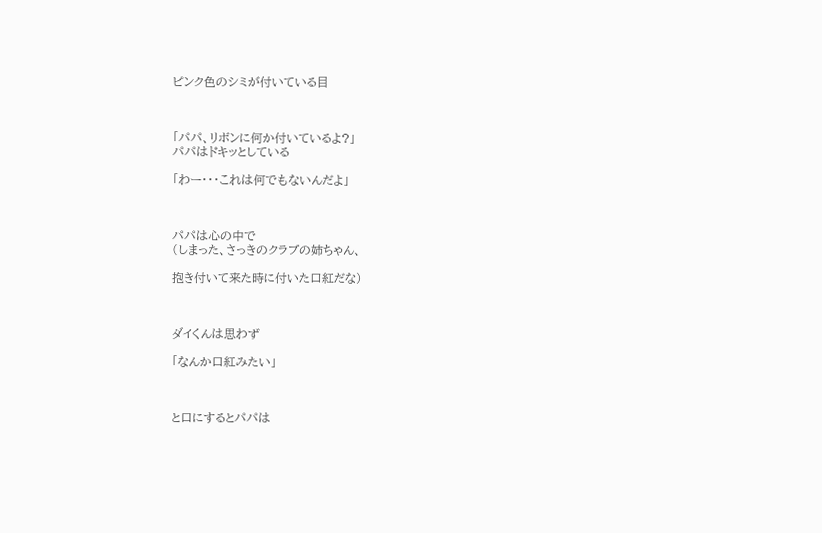ピンク色のシミが付いている目



「パパ、リボンに何か付いているよ?」
パパはドキッとしている

「わー・・・これは何でもないんだよ」



パパは心の中で
(しまった、さっきのクラブの姉ちゃん、

抱き付いて来た時に付いた口紅だな)



ダイくんは思わず

「なんか口紅みたい」



と口にするとパパは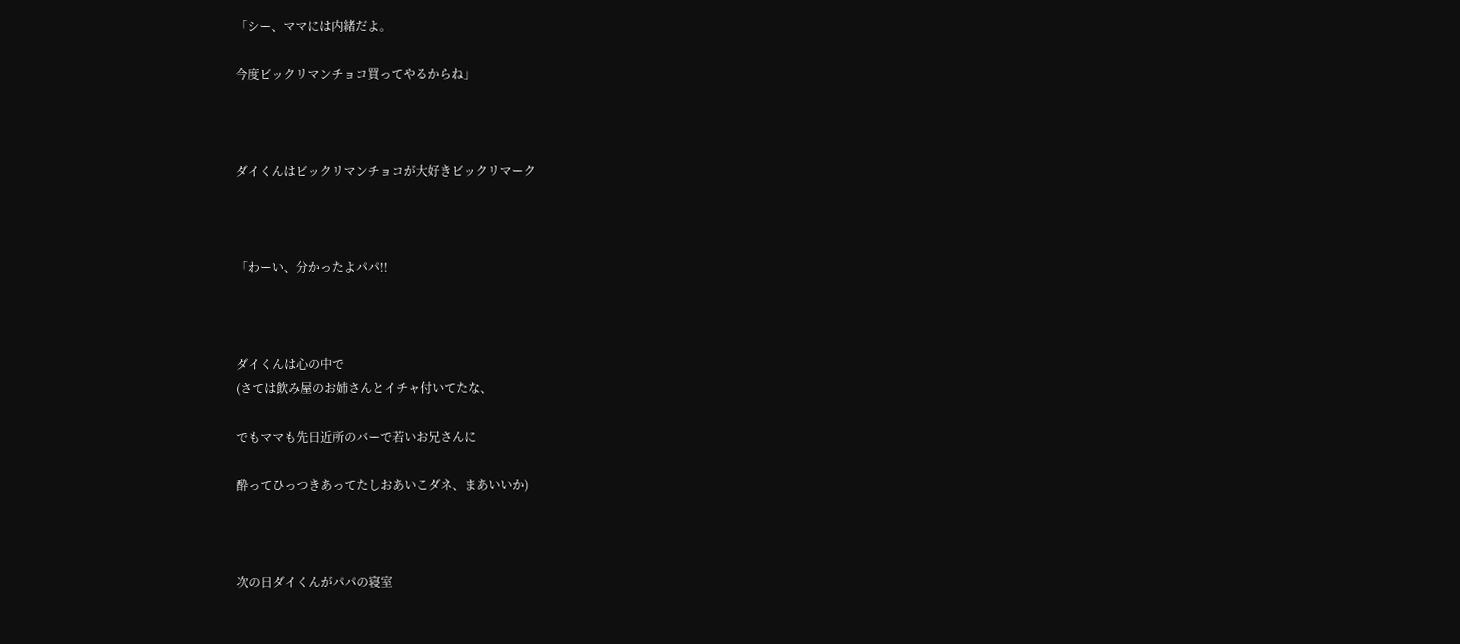「シー、ママには内緒だよ。

今度ビックリマンチョコ買ってやるからね」



ダイくんはビックリマンチョコが大好きビックリマーク



「わーい、分かったよパパ!!



ダイくんは心の中で
(さては飲み屋のお姉さんとイチャ付いてたな、

でもママも先日近所のバーで若いお兄さんに

酔ってひっつきあってたしおあいこダネ、まあいいか)



次の日ダイくんがパパの寝室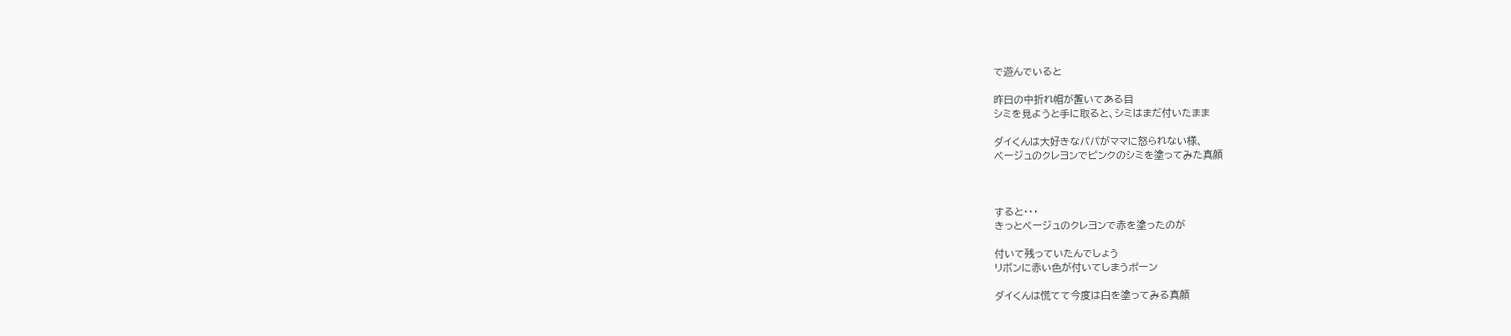で遊んでいると

昨日の中折れ帽が置いてある目
シミを見ようと手に取ると、シミはまだ付いたまま

ダイくんは大好きなパパがママに怒られない様、
ベージュのクレヨンでピンクのシミを塗ってみた真顔



すると・・・
きっとベージュのクレヨンで赤を塗ったのが

付いて残っていたんでしょう
リボンに赤い色が付いてしまうポーン

ダイくんは慌てて今度は白を塗ってみる真顔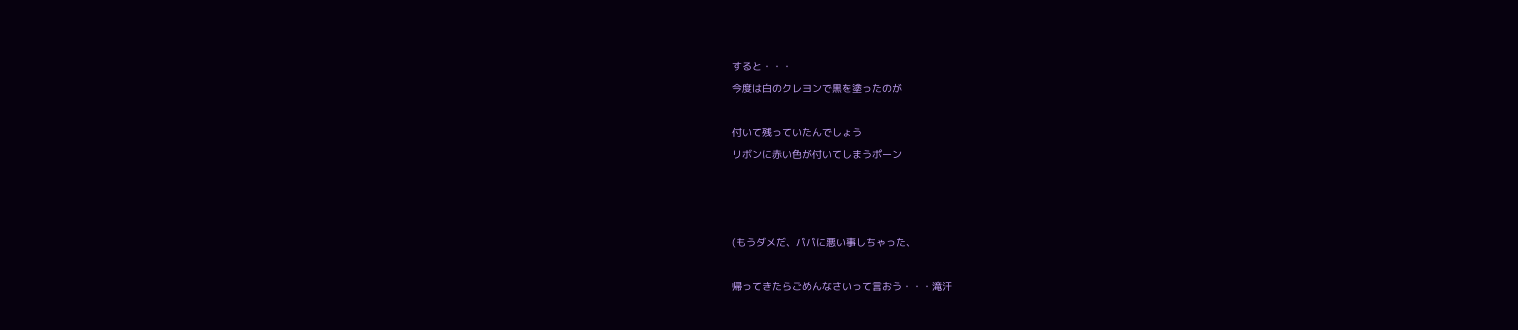すると・・・
今度は白のクレヨンで黒を塗ったのが

付いて残っていたんでしょう
リボンに赤い色が付いてしまうポーン



(もうダメだ、パパに悪い事しちゃった、

帰ってきたらごめんなさいって言おう・・・滝汗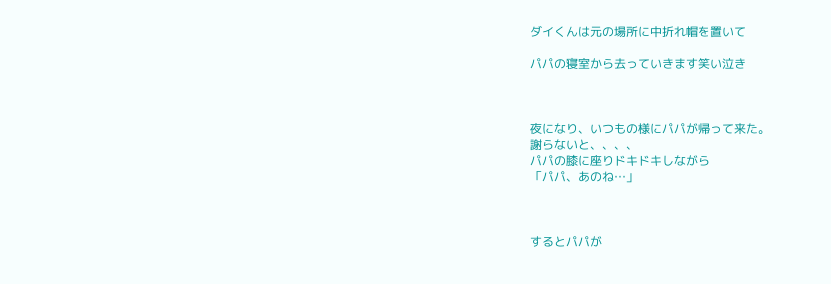ダイくんは元の場所に中折れ帽を置いて

パパの寝室から去っていきます笑い泣き



夜になり、いつもの様にパパが帰って来た。
謝らないと、、、、
パパの膝に座りドキドキしながら
「パパ、あのね…」



するとパパが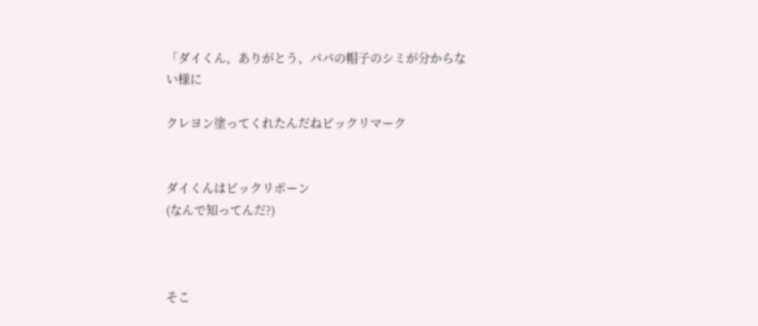「ダイくん、ありがとう、パパの帽子のシミが分からない様に

クレヨン塗ってくれたんだねビックリマーク


ダイくんはビックリポーン
(なんで知ってんだ?)



そこ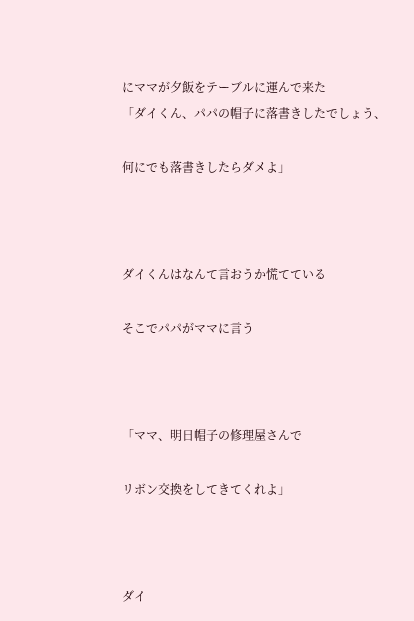にママが夕飯をテーブルに運んで来た
「ダイくん、パパの帽子に落書きしたでしょう、

何にでも落書きしたらダメよ」



ダイくんはなんて言おうか慌てている

そこでパパがママに言う



「ママ、明日帽子の修理屋さんで

リボン交換をしてきてくれよ」



ダイ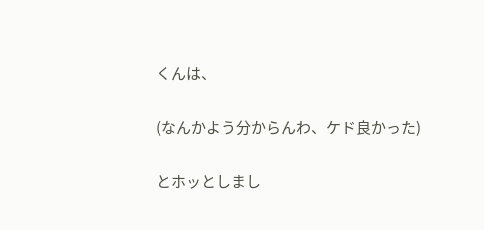くんは、

(なんかよう分からんわ、ケド良かった)

とホッとしまし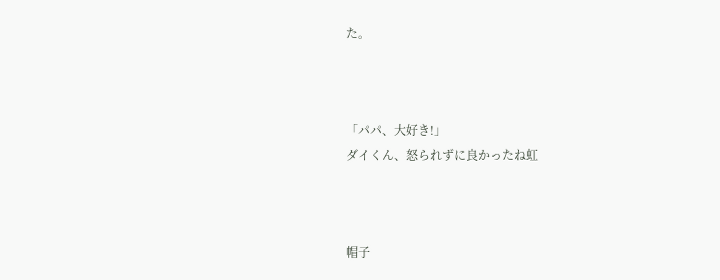た。



「パパ、大好き!」
ダイくん、怒られずに良かったね虹



帽子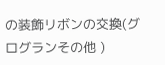の装飾リボンの交換(グログランその他 )